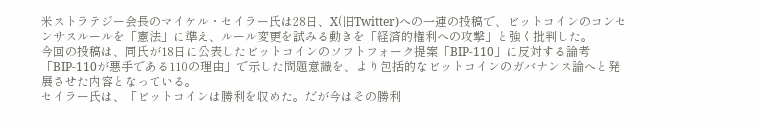米ストラテジー会長のマイケル・セイラー氏は28日、X(旧Twitter)への一連の投稿で、ビットコインのコンセンサスルールを「憲法」に準え、ルール変更を試みる動きを「経済的権利への攻撃」と強く批判した。
今回の投稿は、同氏が18日に公表したビットコインのソフトフォーク提案「BIP-110」に反対する論考「BIP-110が悪手である110の理由」で示した問題意識を、より包括的なビットコインのガバナンス論へと発展させた内容となっている。
セイラー氏は、「ビットコインは勝利を収めた。だが今はその勝利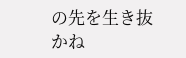の先を生き抜かね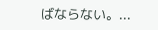ばならない。...